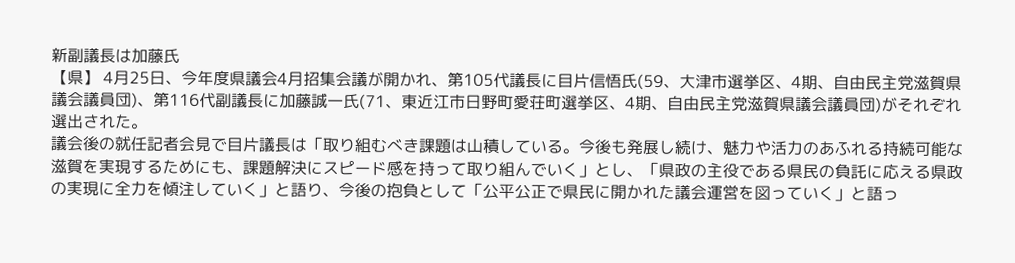新副議長は加藤氏
【県】 4月25日、今年度県議会4月招集会議が開かれ、第105代議長に目片信悟氏(59、大津市選挙区、4期、自由民主党滋賀県議会議員団)、第116代副議長に加藤誠一氏(71、東近江市日野町愛荘町選挙区、4期、自由民主党滋賀県議会議員団)がそれぞれ選出された。
議会後の就任記者会見で目片議長は「取り組むべき課題は山積している。今後も発展し続け、魅力や活力のあふれる持続可能な滋賀を実現するためにも、課題解決にスピード感を持って取り組んでいく」とし、「県政の主役である県民の負託に応える県政の実現に全力を傾注していく」と語り、今後の抱負として「公平公正で県民に開かれた議会運営を図っていく」と語っ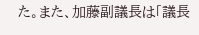た。また、加藤副議長は「議長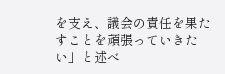を支え、議会の責任を果たすことを頑張っていきたい」と述べ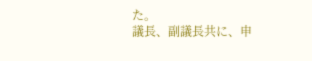た。
議長、副議長共に、申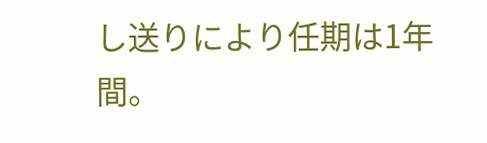し送りにより任期は1年間。